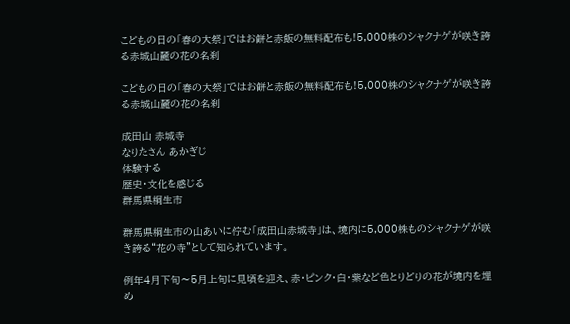こどもの日の「春の大祭」ではお餅と赤飯の無料配布も!5,000株のシャクナゲが咲き誇る赤城山麓の花の名刹

こどもの日の「春の大祭」ではお餅と赤飯の無料配布も!5,000株のシャクナゲが咲き誇る赤城山麓の花の名刹

成田山 赤城寺
なりたさん あかぎじ
体験する
歴史・文化を感じる
群馬県桐生市

群馬県桐生市の山あいに佇む「成田山赤城寺」は、境内に5,000株ものシャクナゲが咲き誇る“花の寺”として知られています。

例年4月下旬〜5月上旬に見頃を迎え、赤・ピンク・白・紫など色とりどりの花が境内を埋め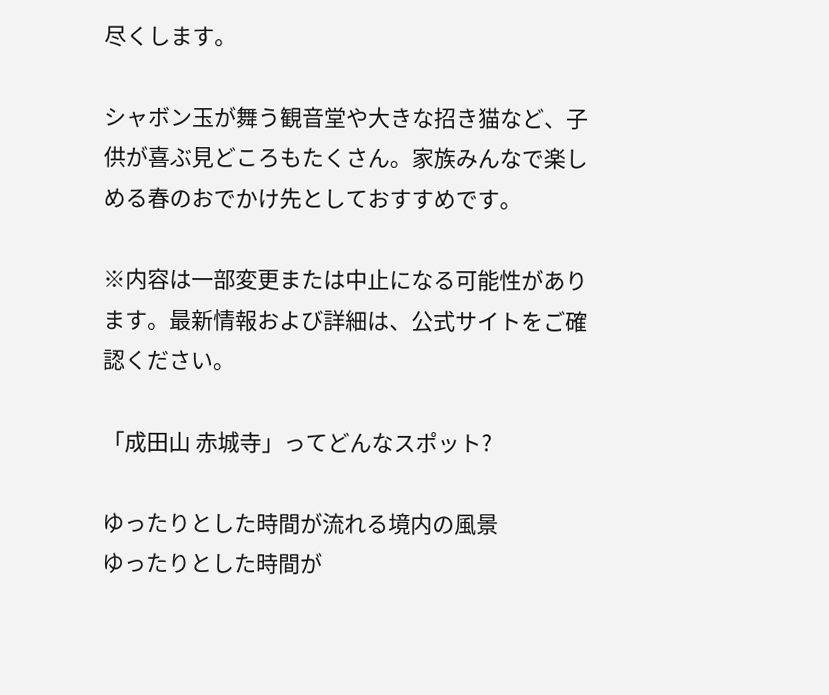尽くします。

シャボン玉が舞う観音堂や大きな招き猫など、子供が喜ぶ見どころもたくさん。家族みんなで楽しめる春のおでかけ先としておすすめです。

※内容は一部変更または中止になる可能性があります。最新情報および詳細は、公式サイトをご確認ください。

「成田山 赤城寺」ってどんなスポット?

ゆったりとした時間が流れる境内の風景
ゆったりとした時間が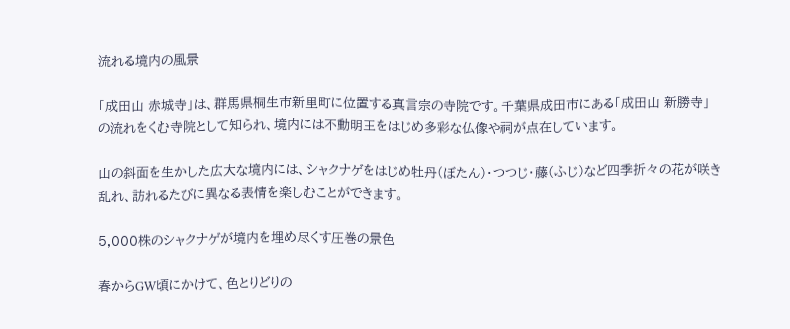流れる境内の風景

「成田山 赤城寺」は、群馬県桐生市新里町に位置する真言宗の寺院です。千葉県成田市にある「成田山 新勝寺」の流れをくむ寺院として知られ、境内には不動明王をはじめ多彩な仏像や祠が点在しています。

山の斜面を生かした広大な境内には、シャクナゲをはじめ牡丹(ぼたん)・つつじ・藤(ふじ)など四季折々の花が咲き乱れ、訪れるたびに異なる表情を楽しむことができます。

5,000株のシャクナゲが境内を埋め尽くす圧巻の景色

春からGW頃にかけて、色とりどりの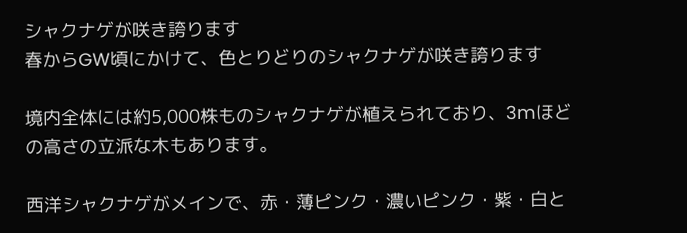シャクナゲが咲き誇ります
春からGW頃にかけて、色とりどりのシャクナゲが咲き誇ります

境内全体には約5,000株ものシャクナゲが植えられており、3mほどの高さの立派な木もあります。

西洋シャクナゲがメインで、赤・薄ピンク・濃いピンク・紫・白と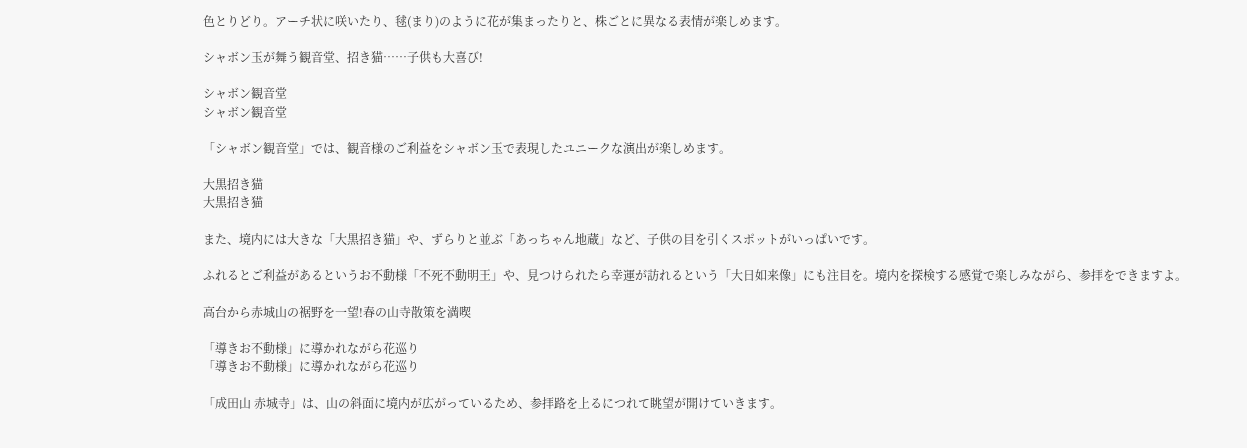色とりどり。アーチ状に咲いたり、毬(まり)のように花が集まったりと、株ごとに異なる表情が楽しめます。

シャボン玉が舞う観音堂、招き猫……子供も大喜び!

シャボン観音堂
シャボン観音堂

「シャボン観音堂」では、観音様のご利益をシャボン玉で表現したユニークな演出が楽しめます。

大黒招き猫
大黒招き猫

また、境内には大きな「大黒招き猫」や、ずらりと並ぶ「あっちゃん地蔵」など、子供の目を引くスポットがいっぱいです。

ふれるとご利益があるというお不動様「不死不動明王」や、見つけられたら幸運が訪れるという「大日如来像」にも注目を。境内を探検する感覚で楽しみながら、参拝をできますよ。

高台から赤城山の裾野を一望!春の山寺散策を満喫

「導きお不動様」に導かれながら花巡り
「導きお不動様」に導かれながら花巡り

「成田山 赤城寺」は、山の斜面に境内が広がっているため、参拝路を上るにつれて眺望が開けていきます。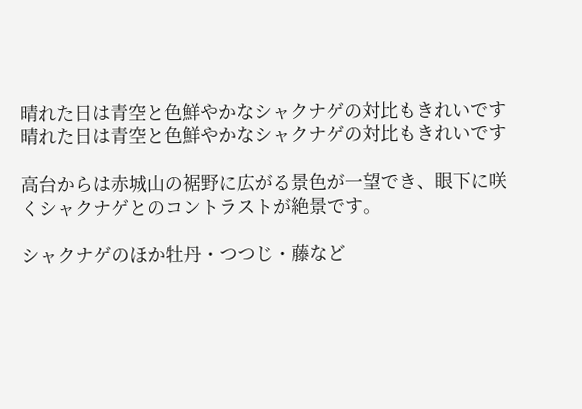晴れた日は青空と色鮮やかなシャクナゲの対比もきれいです
晴れた日は青空と色鮮やかなシャクナゲの対比もきれいです

高台からは赤城山の裾野に広がる景色が一望でき、眼下に咲くシャクナゲとのコントラストが絶景です。

シャクナゲのほか牡丹・つつじ・藤など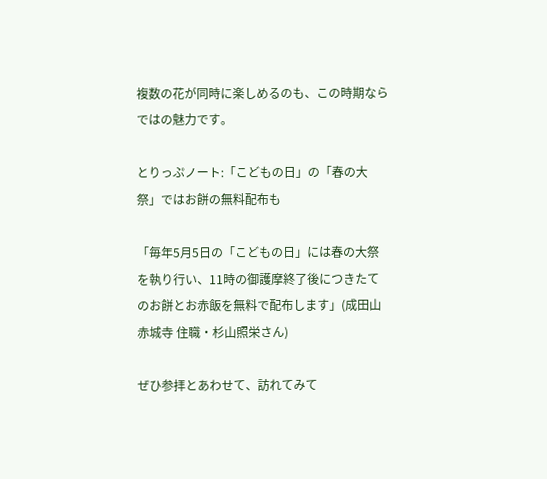複数の花が同時に楽しめるのも、この時期ならではの魅力です。

とりっぷノート:「こどもの日」の「春の大祭」ではお餅の無料配布も

「毎年5月5日の「こどもの日」には春の大祭を執り行い、11時の御護摩終了後につきたてのお餅とお赤飯を無料で配布します」(成田山 赤城寺 住職・杉山照栄さん)

ぜひ参拝とあわせて、訪れてみて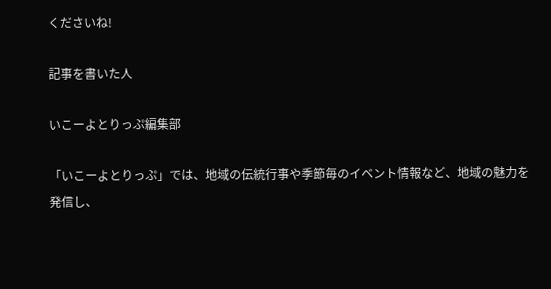くださいね!

記事を書いた人

いこーよとりっぷ編集部

「いこーよとりっぷ」では、地域の伝統行事や季節毎のイベント情報など、地域の魅力を発信し、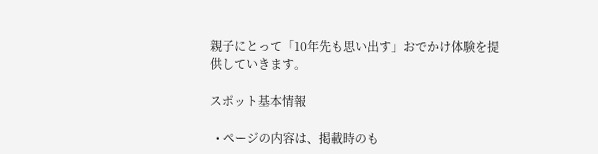親子にとって「10年先も思い出す」おでかけ体験を提供していきます。

スポット基本情報

  • ページの内容は、掲載時のも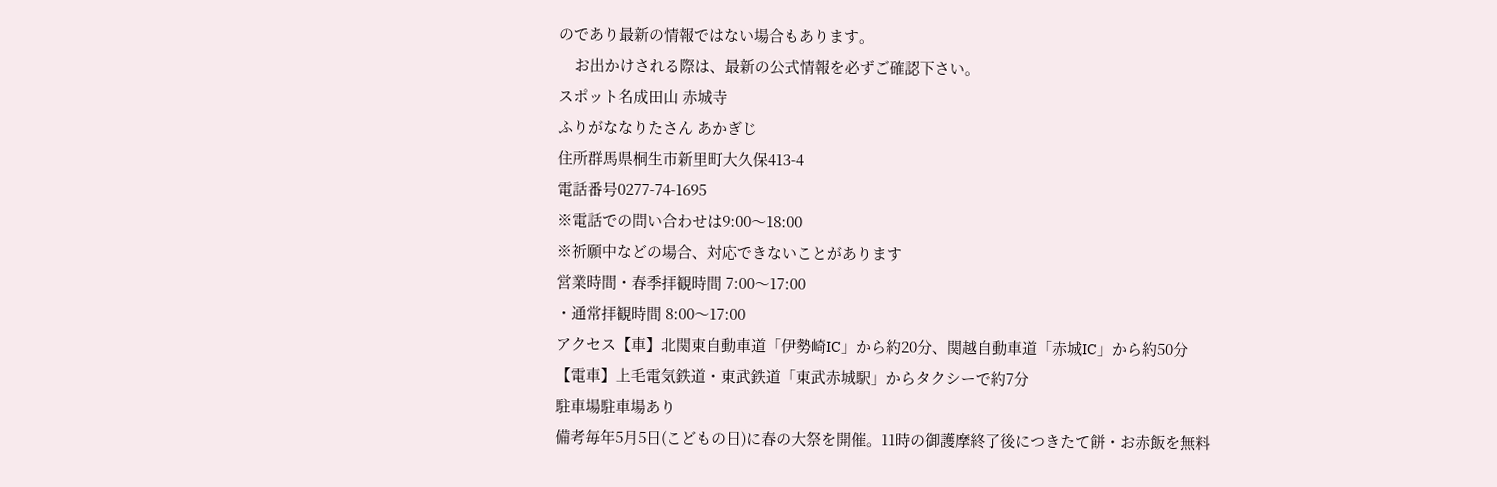のであり最新の情報ではない場合もあります。
    お出かけされる際は、最新の公式情報を必ずご確認下さい。
スポット名成田山 赤城寺
ふりがななりたさん あかぎじ
住所群馬県桐生市新里町大久保413-4
電話番号0277-74-1695
※電話での問い合わせは9:00〜18:00
※祈願中などの場合、対応できないことがあります
営業時間・春季拝観時間 7:00〜17:00
・通常拝観時間 8:00〜17:00
アクセス【車】北関東自動車道「伊勢崎IC」から約20分、関越自動車道「赤城IC」から約50分
【電車】上毛電気鉄道・東武鉄道「東武赤城駅」からタクシーで約7分
駐車場駐車場あり
備考毎年5月5日(こどもの日)に春の大祭を開催。11時の御護摩終了後につきたて餅・お赤飯を無料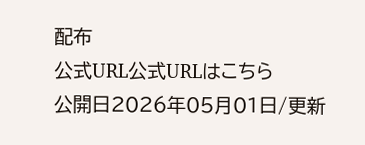配布
公式URL公式URLはこちら
公開日2026年05月01日/更新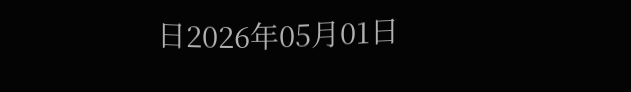日2026年05月01日